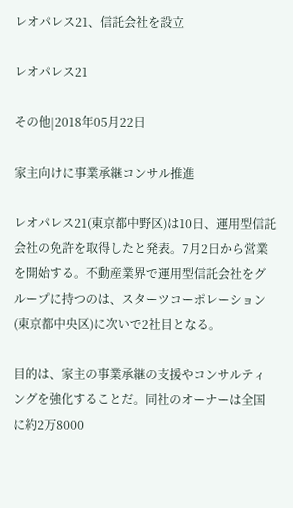レオパレス21、信託会社を設立

レオパレス21

その他|2018年05月22日

家主向けに事業承継コンサル推進

レオパレス21(東京都中野区)は10日、運用型信託会社の免許を取得したと発表。7月2日から営業を開始する。不動産業界で運用型信託会社をグループに持つのは、スターツコーポレーション(東京都中央区)に次いで2社目となる。

目的は、家主の事業承継の支援やコンサルティングを強化することだ。同社のオーナーは全国に約2万8000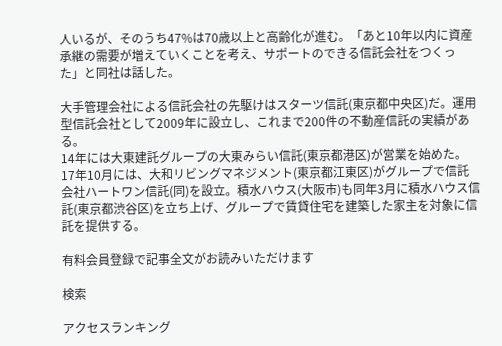人いるが、そのうち47%は70歳以上と高齢化が進む。「あと10年以内に資産承継の需要が増えていくことを考え、サポートのできる信託会社をつくった」と同社は話した。

大手管理会社による信託会社の先駆けはスターツ信託(東京都中央区)だ。運用型信託会社として2009年に設立し、これまで200件の不動産信託の実績がある。
14年には大東建託グループの大東みらい信託(東京都港区)が営業を始めた。17年10月には、大和リビングマネジメント(東京都江東区)がグループで信託会社ハートワン信託(同)を設立。積水ハウス(大阪市)も同年3月に積水ハウス信託(東京都渋谷区)を立ち上げ、グループで賃貸住宅を建築した家主を対象に信託を提供する。

有料会員登録で記事全文がお読みいただけます

検索

アクセスランキング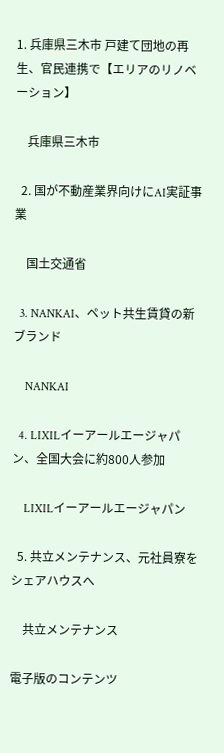1. 兵庫県三木市 戸建て団地の再生、官民連携で【エリアのリノベーション】

    兵庫県三木市

  2. 国が不動産業界向けにAI実証事業

    国土交通省

  3. NANKAI、ペット共生賃貸の新ブランド

    NANKAI

  4. LIXILイーアールエージャパン、全国大会に約800人参加

    LIXILイーアールエージャパン

  5. 共立メンテナンス、元社員寮をシェアハウスへ

    共立メンテナンス

電子版のコンテンツ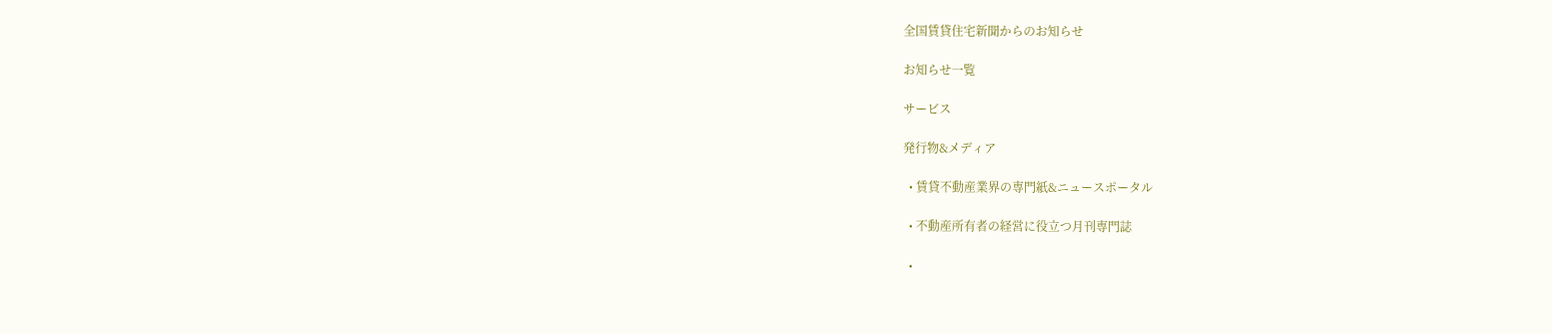全国賃貸住宅新聞からのお知らせ

お知らせ一覧

サービス

発行物&メディア

  • 賃貸不動産業界の専門紙&ニュースポータル

  • 不動産所有者の経営に役立つ月刊専門誌

  •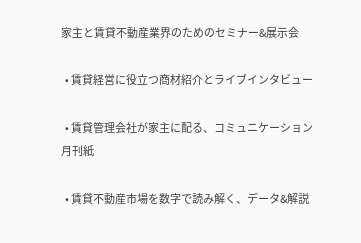家主と賃貸不動産業界のためのセミナー&展示会

  • 賃貸経営に役立つ商材紹介とライブインタビュー

  • 賃貸管理会社が家主に配る、コミュニケーション月刊紙

  • 賃貸不動産市場を数字で読み解く、データ&解説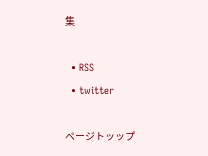集

  • RSS
  • twitter

ページトッップ